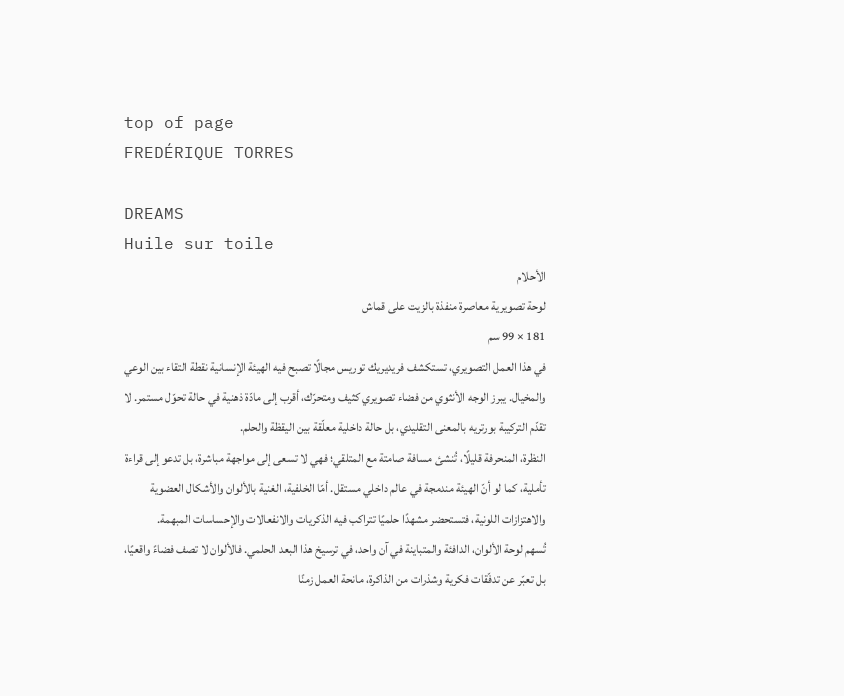top of page
FREDÉRIQUE TORRES

DREAMS
Huile sur toile
الأحلام
لوحة تصويرية معاصرة منفذة بالزيت على قماش
181 × 99 سم
في هذا العمل التصويري، تستكشف فريديريك توريس مجالًا تصبح فيه الهيئة الإنسانية نقطة التقاء بين الوعي والمخيال. يبرز الوجه الأنثوي من فضاء تصويري كثيف ومتحرّك، أقرب إلى مادّة ذهنية في حالة تحوّل مستمر. لا تقدّم التركيبة بورتريه بالمعنى التقليدي، بل حالة داخلية معلّقة بين اليقظة والحلم.
النظرة، المنحرفة قليلًا، تُنشئ مسافة صامتة مع المتلقي؛ فهي لا تسعى إلى مواجهة مباشرة، بل تدعو إلى قراءة تأملية، كما لو أنّ الهيئة مندمجة في عالم داخلي مستقل. أمّا الخلفية، الغنية بالألوان والأشكال العضوية والاهتزازات اللونية، فتستحضر مشهدًا حلميًا تتراكب فيه الذكريات والانفعالات والإحساسات المبهمة.
تُسهم لوحة الألوان، الدافئة والمتباينة في آن واحد، في ترسيخ هذا البعد الحلمي. فالألوان لا تصف فضاءً واقعيًا، بل تعبّر عن تدفّقات فكرية وشذرات من الذاكرة، مانحة العمل زمنًا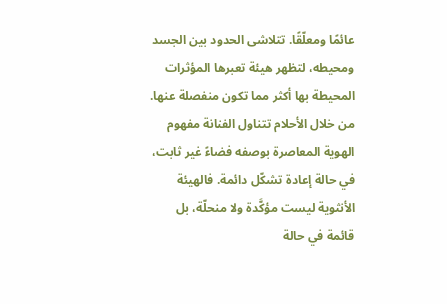عائمًا ومعلّقًا. تتلاشى الحدود بين الجسد ومحيطه، لتظهر هيئة تعبرها المؤثرات المحيطة بها أكثر مما تكون منفصلة عنها.
من خلال الأحلام تتناول الفنانة مفهوم الهوية المعاصرة بوصفه فضاءً غير ثابت، في حالة إعادة تشكّل دائمة. فالهيئة الأنثوية ليست مؤكَّدة ولا منحلّة، بل قائمة في حالة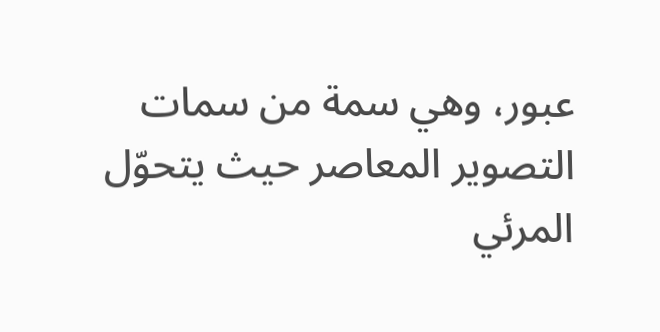عبور، وهي سمة من سمات التصوير المعاصر حيث يتحوّل المرئي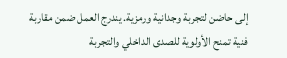إلى حاضن لتجربة وجدانية ورمزية. يندرج العمل ضمن مقاربة فنية تمنح الأولوية للصدى الداخلي والتجربة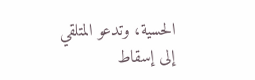الحسية، وتدعو المتلقي إلى إسقاط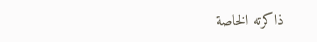ذاكرته الخاصة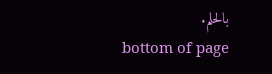بالحلم.
bottom of page